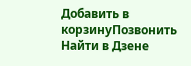Добавить в корзинуПозвонить
Найти в Дзене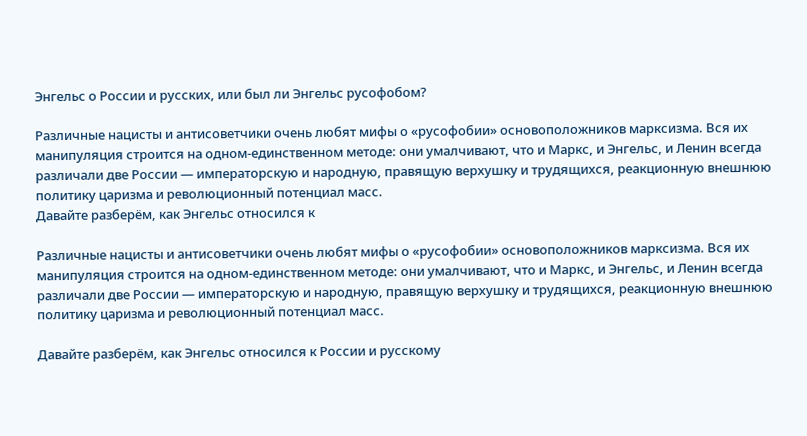Энгельс о России и русских, или был ли Энгельс русофобом?

Различные нацисты и антисоветчики очень любят мифы о «русофобии» основоположников марксизма. Вся их манипуляция строится на одном-единственном методе: они умалчивают, что и Маркс, и Энгельс, и Ленин всегда различали две России — императорскую и народную, правящую верхушку и трудящихся, реакционную внешнюю политику царизма и революционный потенциал масс.
Давайте разберём, как Энгельс относился к

Различные нацисты и антисоветчики очень любят мифы о «русофобии» основоположников марксизма. Вся их манипуляция строится на одном-единственном методе: они умалчивают, что и Маркс, и Энгельс, и Ленин всегда различали две России — императорскую и народную, правящую верхушку и трудящихся, реакционную внешнюю политику царизма и революционный потенциал масс.

Давайте разберём, как Энгельс относился к России и русскому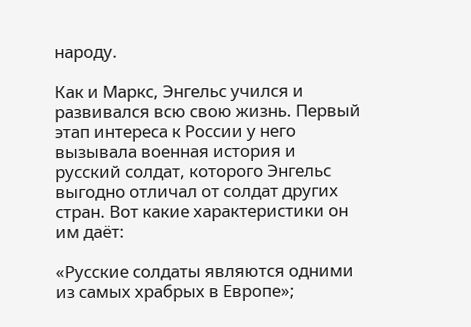народу.

Как и Маркс, Энгельс учился и развивался всю свою жизнь. Первый этап интереса к России у него вызывала военная история и русский солдат, которого Энгельс выгодно отличал от солдат других стран. Вот какие характеристики он им даёт:

«Русские солдаты являются одними из самых храбрых в Европе»;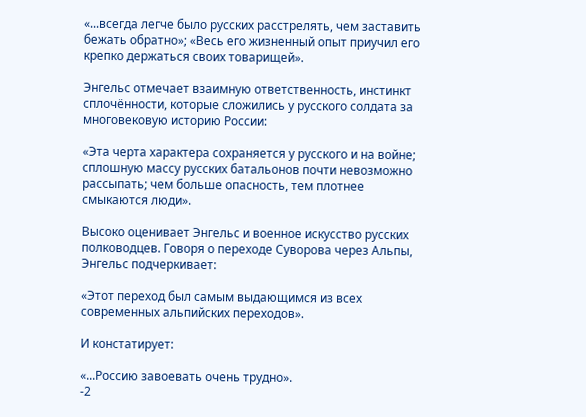«...всегда легче было русских расстрелять, чем заставить бежать обратно»; «Весь его жизненный опыт приучил его крепко держаться своих товарищей».

Энгельс отмечает взаимную ответственность, инстинкт сплочённости, которые сложились у русского солдата за многовековую историю России:

«Эта черта характера сохраняется у русского и на войне; сплошную массу русских батальонов почти невозможно рассыпать; чем больше опасность, тем плотнее смыкаются люди».

Высоко оценивает Энгельс и военное искусство русских полководцев. Говоря о переходе Суворова через Альпы, Энгельс подчеркивает:

«Этот переход был самым выдающимся из всех современных альпийских переходов».

И констатирует:

«...Россию завоевать очень трудно».
-2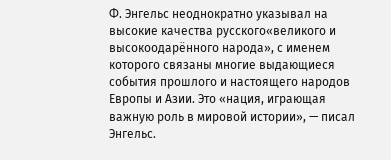Ф. Энгельс неоднократно указывал на высокие качества русского«великого и высокоодарённого народа», с именем которого связаны многие выдающиеся события прошлого и настоящего народов Европы и Азии. Это «нация, играющая важную роль в мировой истории», — писал Энгельс.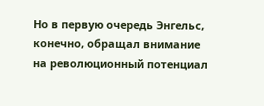Но в первую очередь Энгельс, конечно, обращал внимание на революционный потенциал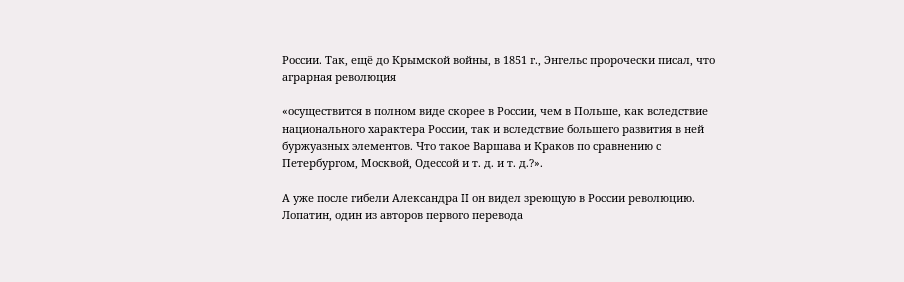России. Так, ещё до Крымской войны, в 1851 г., Энгельс пророчески писал, что аграрная революция

«осуществится в полном виде скорее в России, чем в Польше, как вследствие национального характера России, так и вследствие большего развития в ней буржуазных элементов. Что такое Варшава и Краков по сравнению с Петербургом, Москвой, Одессой и т. д. и т. д.?».

А уже после гибели Александра II он видел зреющую в России революцию. Лопатин, один из авторов первого перевода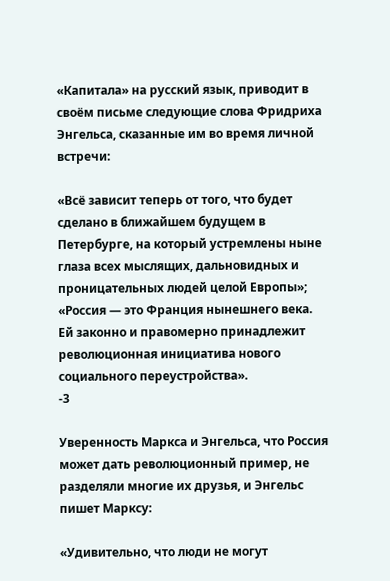«Капитала» на русский язык, приводит в своём письме следующие слова Фридриха Энгельса, сказанные им во время личной встречи:

«Всё зависит теперь от того, что будет сделано в ближайшем будущем в Петербурге, на который устремлены ныне глаза всех мыслящих, дальновидных и проницательных людей целой Европы»; «Россия — это Франция нынешнего века. Ей законно и правомерно принадлежит революционная инициатива нового социального переустройства».
-3

Уверенность Маркса и Энгельса, что Россия может дать революционный пример, не разделяли многие их друзья, и Энгельс пишет Марксу:

«Удивительно, что люди не могут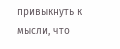привыкнуть к мысли, что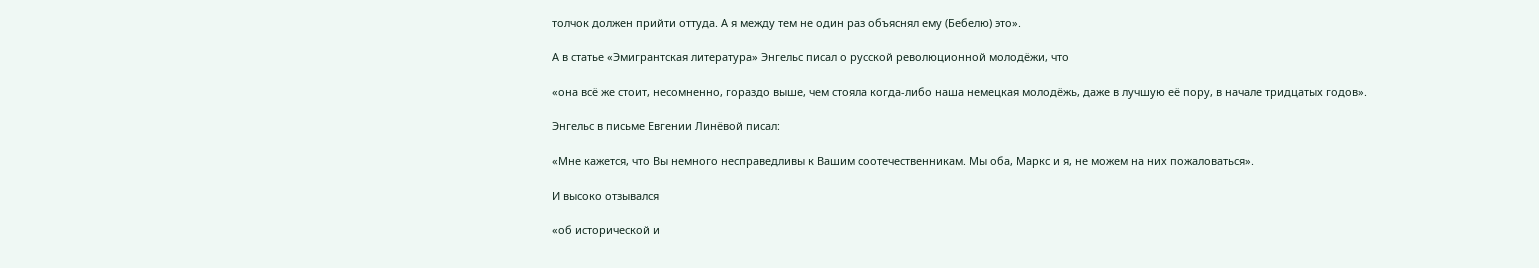толчок должен прийти оттуда. А я между тем не один раз объяснял ему (Бебелю) это».

А в статье «Эмигрантская литература» Энгельс писал о русской революционной молодёжи, что

«она всё же стоит, несомненно, гораздо выше, чем стояла когда-либо наша немецкая молодёжь, даже в лучшую её пору, в начале тридцатых годов».

Энгельс в письме Евгении Линёвой писал:

«Мне кажется, что Вы немного несправедливы к Вашим соотечественникам. Мы оба, Маркс и я, не можем на них пожаловаться».

И высоко отзывался

«об исторической и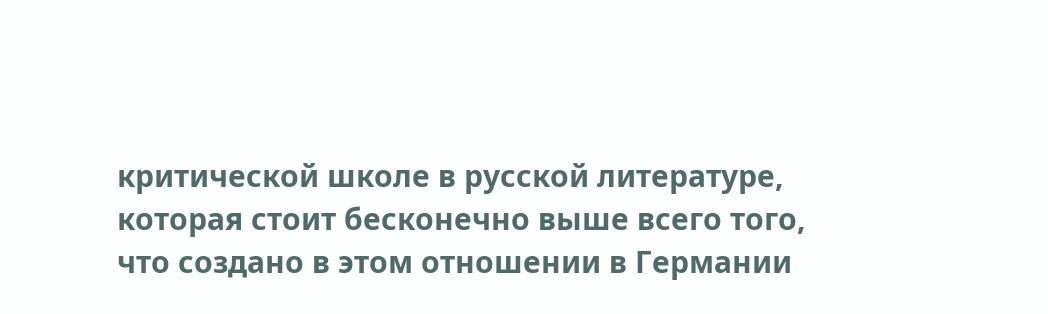критической школе в русской литературе, которая стоит бесконечно выше всего того, что создано в этом отношении в Германии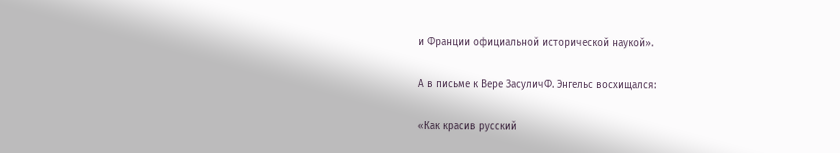и Франции официальной исторической наукой».

А в письме к Вере ЗасуличФ. Энгельс восхищался:

«Как красив русский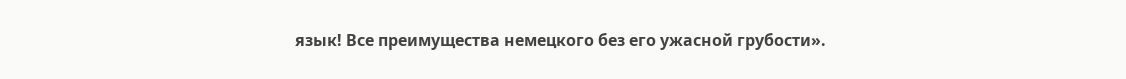язык! Все преимущества немецкого без его ужасной грубости».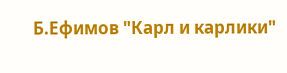Б.Ефимов "Карл и карлики"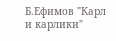Б.Ефимов "Карл и карлики"